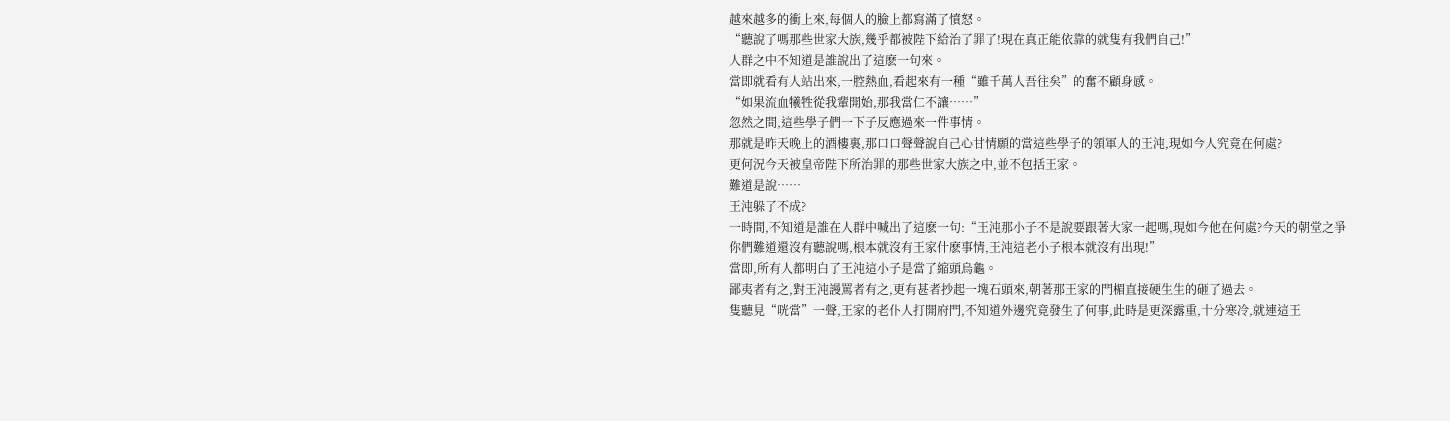越來越多的衝上來,每個人的臉上都寫滿了憤怒。
“聽說了嗎那些世家大族,幾乎都被陛下給治了罪了!現在真正能依靠的就隻有我們自己!”
人群之中不知道是誰說出了這麽一句來。
當即就看有人站出來,一腔熱血,看起來有一種“雖千萬人吾往矣”的奮不顧身感。
“如果流血犧牲從我輩開始,那我當仁不讓……”
忽然之間,這些學子們一下子反應過來一件事情。
那就是昨天晚上的酒樓裏,那口口聲聲說自己心甘情願的當這些學子的領軍人的王沌,現如今人究竟在何處?
更何況今天被皇帝陛下所治罪的那些世家大族之中,並不包括王家。
難道是說……
王沌躲了不成?
一時間,不知道是誰在人群中喊出了這麽一句:“王沌那小子不是說要跟著大家一起嗎,現如今他在何處?今天的朝堂之爭你們難道還沒有聽說嗎,根本就沒有王家什麽事情,王沌這老小子根本就沒有出現!”
當即,所有人都明白了王沌這小子是當了縮頭烏龜。
鄙夷者有之,對王沌謾罵者有之,更有甚者抄起一塊石頭來,朝著那王家的門楣直接硬生生的砸了過去。
隻聽見“咣當”一聲,王家的老仆人打開府門,不知道外邊究竟發生了何事,此時是更深露重,十分寒冷,就連這王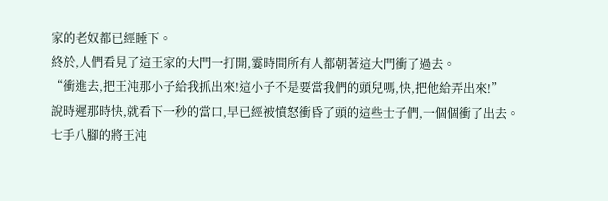家的老奴都已經睡下。
終於,人們看見了這王家的大門一打開,霎時間所有人都朝著這大門衝了過去。
“衝進去,把王沌那小子給我抓出來!這小子不是要當我們的頭兒嗎,快,把他給弄出來!”
說時遲那時快,就看下一秒的當口,早已經被憤怒衝昏了頭的這些士子們,一個個衝了出去。
七手八腳的將王沌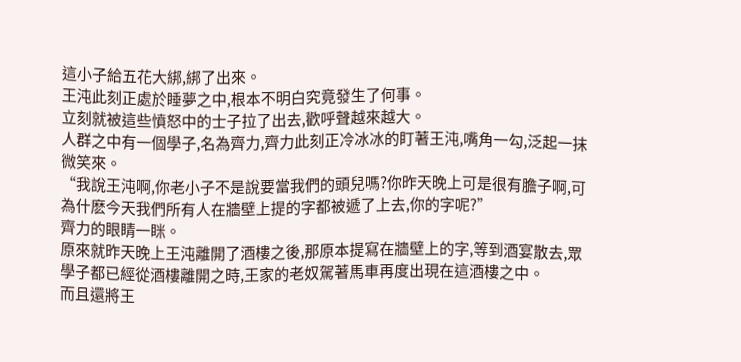這小子給五花大綁,綁了出來。
王沌此刻正處於睡夢之中,根本不明白究竟發生了何事。
立刻就被這些憤怒中的士子拉了出去,歡呼聲越來越大。
人群之中有一個學子,名為齊力,齊力此刻正冷冰冰的盯著王沌,嘴角一勾,泛起一抹微笑來。
“我說王沌啊,你老小子不是說要當我們的頭兒嗎?你昨天晚上可是很有膽子啊,可為什麽今天我們所有人在牆壁上提的字都被遞了上去,你的字呢?”
齊力的眼睛一眯。
原來就昨天晚上王沌離開了酒樓之後,那原本提寫在牆壁上的字,等到酒宴散去,眾學子都已經從酒樓離開之時,王家的老奴駕著馬車再度出現在這酒樓之中。
而且還將王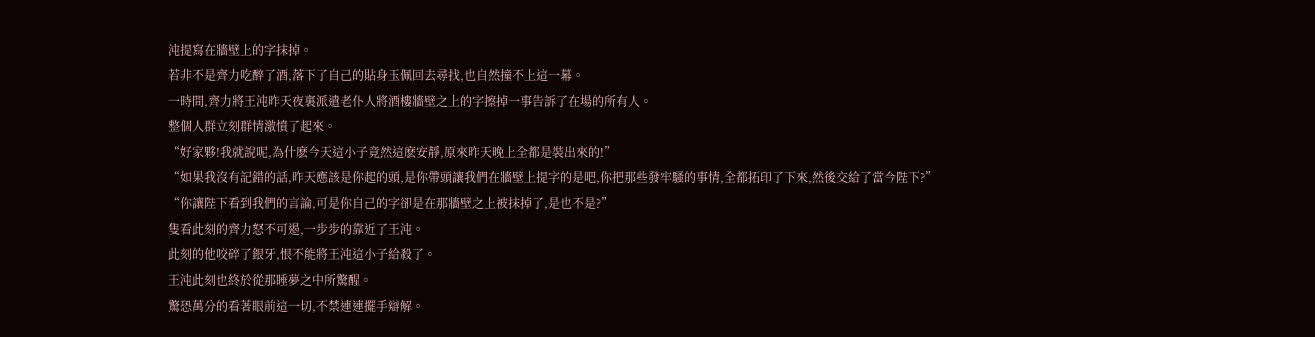沌提寫在牆壁上的字抹掉。
若非不是齊力吃醉了酒,落下了自己的貼身玉佩回去尋找,也自然撞不上這一幕。
一時間,齊力將王沌昨天夜裏派遣老仆人將酒樓牆壁之上的字擦掉一事告訴了在場的所有人。
整個人群立刻群情激憤了起來。
“好家夥!我就說呢,為什麽今天這小子竟然這麽安靜,原來昨天晚上全都是裝出來的!”
“如果我沒有記錯的話,昨天應該是你起的頭,是你帶頭讓我們在牆壁上提字的是吧,你把那些發牢騷的事情,全都拓印了下來,然後交給了當今陛下?”
“你讓陛下看到我們的言論,可是你自己的字卻是在那牆壁之上被抹掉了,是也不是?”
隻看此刻的齊力怒不可遏,一步步的靠近了王沌。
此刻的他咬碎了銀牙,恨不能將王沌這小子給殺了。
王沌此刻也終於從那睡夢之中所驚醒。
驚恐萬分的看著眼前這一切,不禁連連擺手辯解。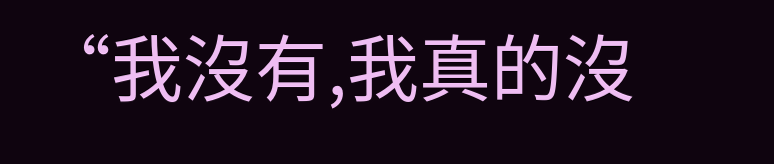“我沒有,我真的沒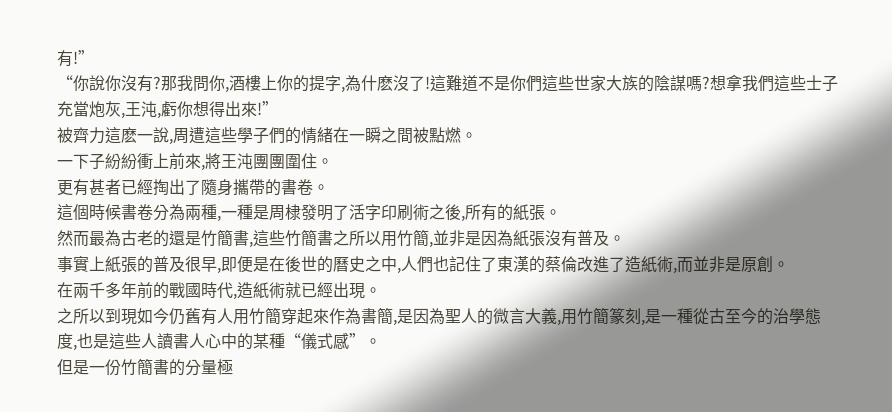有!”
“你說你沒有?那我問你,酒樓上你的提字,為什麽沒了!這難道不是你們這些世家大族的陰謀嗎?想拿我們這些士子充當炮灰,王沌,虧你想得出來!”
被齊力這麽一說,周遭這些學子們的情緒在一瞬之間被點燃。
一下子紛紛衝上前來,將王沌團團圍住。
更有甚者已經掏出了隨身攜帶的書卷。
這個時候書卷分為兩種,一種是周棣發明了活字印刷術之後,所有的紙張。
然而最為古老的還是竹簡書,這些竹簡書之所以用竹簡,並非是因為紙張沒有普及。
事實上紙張的普及很早,即便是在後世的曆史之中,人們也記住了東漢的蔡倫改進了造紙術,而並非是原創。
在兩千多年前的戰國時代,造紙術就已經出現。
之所以到現如今仍舊有人用竹簡穿起來作為書簡,是因為聖人的微言大義,用竹簡篆刻,是一種從古至今的治學態度,也是這些人讀書人心中的某種“儀式感”。
但是一份竹簡書的分量極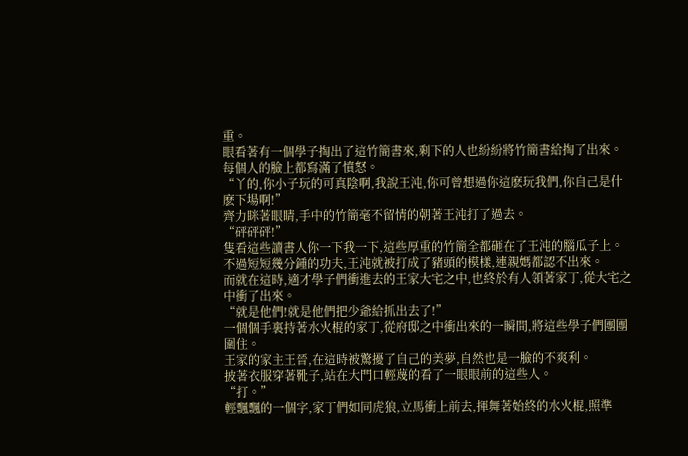重。
眼看著有一個學子掏出了這竹簡書來,剩下的人也紛紛將竹簡書給掏了出來。
每個人的臉上都寫滿了憤怒。
“丫的,你小子玩的可真陰啊,我說王沌,你可曾想過你這麽玩我們,你自己是什麽下場啊!”
齊力眯著眼睛,手中的竹簡毫不留情的朝著王沌打了過去。
“砰砰砰!”
隻看這些讀書人你一下我一下,這些厚重的竹簡全都砸在了王沌的腦瓜子上。
不過短短幾分鍾的功夫,王沌就被打成了豬頭的模樣,連親媽都認不出來。
而就在這時,適才學子們衝進去的王家大宅之中,也終於有人領著家丁,從大宅之中衝了出來。
“就是他們!就是他們把少爺給抓出去了!”
一個個手裏持著水火棍的家丁,從府邸之中衝出來的一瞬間,將這些學子們團團圍住。
王家的家主王晉,在這時被驚擾了自己的美夢,自然也是一臉的不爽利。
披著衣服穿著靴子,站在大門口輕蔑的看了一眼眼前的這些人。
“打。”
輕飄飄的一個字,家丁們如同虎狼,立馬衝上前去,揮舞著始終的水火棍,照準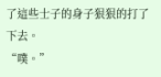了這些士子的身子狠狠的打了下去。
“噗。”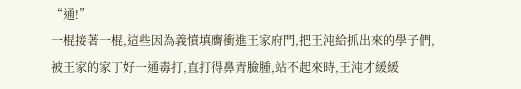“通!”
一棍接著一棍,這些因為義憤填膺衝進王家府門,把王沌給抓出來的學子們,被王家的家丁好一通毒打,直打得鼻青臉腫,站不起來時,王沌才緩緩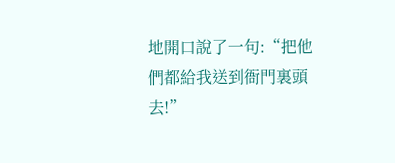地開口說了一句:“把他們都給我送到衙門裏頭去!”